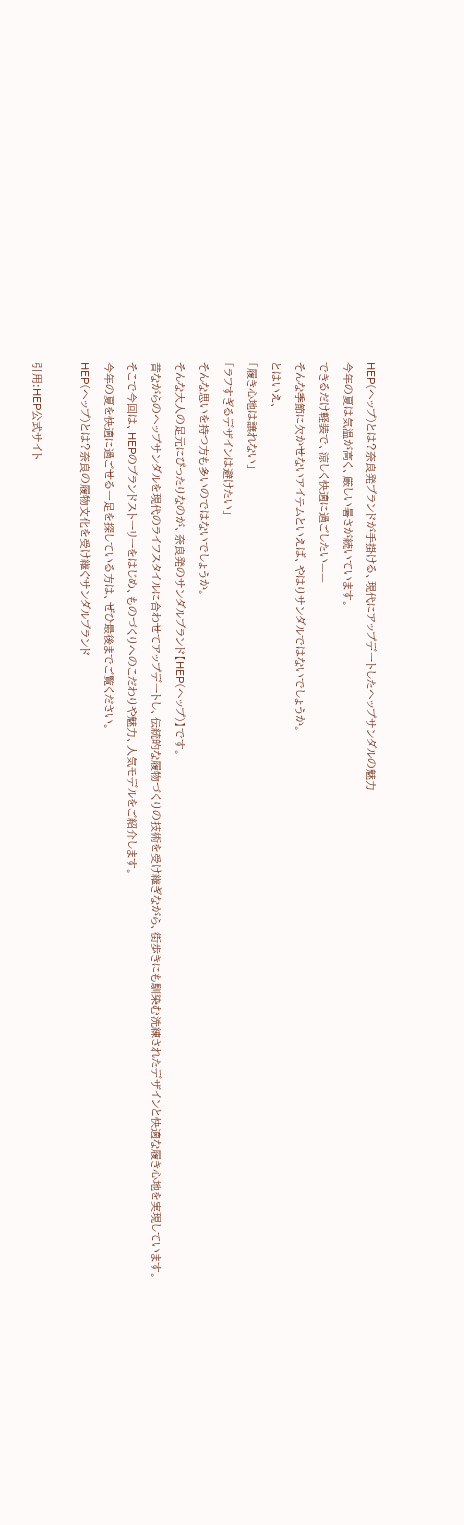HEP(ヘップ)とは?奈良発ブランドが手掛ける、現代にアップデートしたヘップサンダルの魅力
今年の夏は気温が高く、厳しい暑さが続いています。
できるだけ軽装で、涼しく快適に過ごしたい——
そんな季節に欠かせないアイテムといえば、やはりサンダルではないでしょうか。
とはいえ、
「履き心地は譲れない」
「ラフすぎるデザインは避けたい」
そんな思いを持つ方も多いのではないでしょうか。
そんな大人の足元にぴったりなのが、奈良発のサンダルブランド【HEP(ヘップ)】です。
昔ながらのヘップサンダルを現代のライフスタイルに合わせてアップデートし、伝統的な履物づくりの技術を受け継ぎながら、街歩きにも馴染む洗練されたデザインと快適な履き心地を実現しています。
そこで今回は、HEPのブランドストーリーをはじめ、ものづくりへのこだわりや魅力、人気モデルをご紹介します。
今年の夏を快適に過ごせる一足を探している方は、ぜひ最後までご覧ください。
HEP(ヘップ)とは?奈良の履物文化を受け継ぐサンダルブランド

引用:HEP公式サイト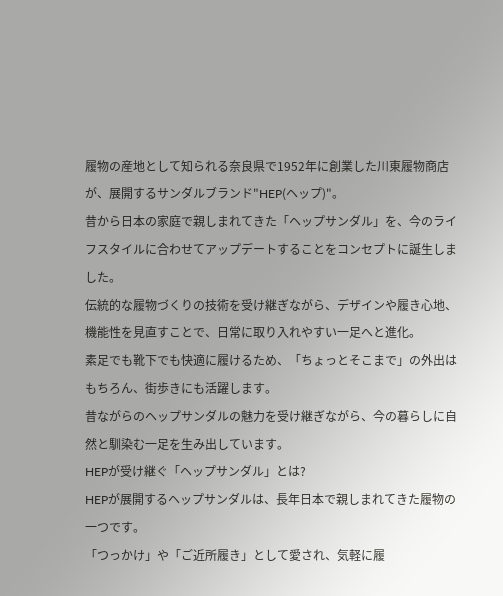履物の産地として知られる奈良県で1952年に創業した川東履物商店が、展開するサンダルブランド"HEP(ヘップ)"。
昔から日本の家庭で親しまれてきた「ヘップサンダル」を、今のライフスタイルに合わせてアップデートすることをコンセプトに誕生しました。
伝統的な履物づくりの技術を受け継ぎながら、デザインや履き心地、機能性を見直すことで、日常に取り入れやすい一足へと進化。
素足でも靴下でも快適に履けるため、「ちょっとそこまで」の外出はもちろん、街歩きにも活躍します。
昔ながらのヘップサンダルの魅力を受け継ぎながら、今の暮らしに自然と馴染む一足を生み出しています。
HEPが受け継ぐ「ヘップサンダル」とは?
HEPが展開するヘップサンダルは、長年日本で親しまれてきた履物の一つです。
「つっかけ」や「ご近所履き」として愛され、気軽に履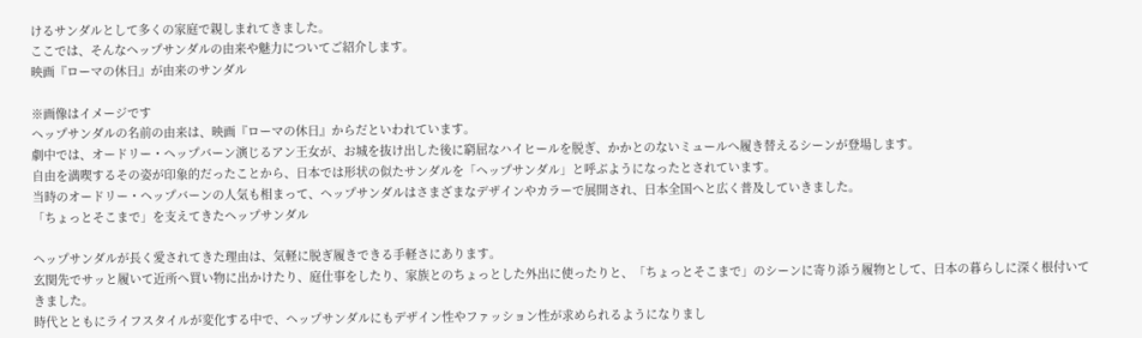けるサンダルとして多くの家庭で親しまれてきました。
ここでは、そんなヘップサンダルの由来や魅力についてご紹介します。
映画『ローマの休日』が由来のサンダル

※画像はイメージです
ヘップサンダルの名前の由来は、映画『ローマの休日』からだといわれています。
劇中では、オードリー・ヘップバーン演じるアン王女が、お城を抜け出した後に窮屈なハイヒールを脱ぎ、かかとのないミュールへ履き替えるシーンが登場します。
自由を満喫するその姿が印象的だったことから、日本では形状の似たサンダルを「ヘップサンダル」と呼ぶようになったとされています。
当時のオードリー・ヘップバーンの人気も相まって、ヘップサンダルはさまざまなデザインやカラーで展開され、日本全国へと広く普及していきました。
「ちょっとそこまで」を支えてきたヘップサンダル

ヘップサンダルが長く愛されてきた理由は、気軽に脱ぎ履きできる手軽さにあります。
玄関先でサッと履いて近所へ買い物に出かけたり、庭仕事をしたり、家族とのちょっとした外出に使ったりと、「ちょっとそこまで」のシーンに寄り添う履物として、日本の暮らしに深く根付いてきました。
時代とともにライフスタイルが変化する中で、ヘップサンダルにもデザイン性やファッション性が求められるようになりまし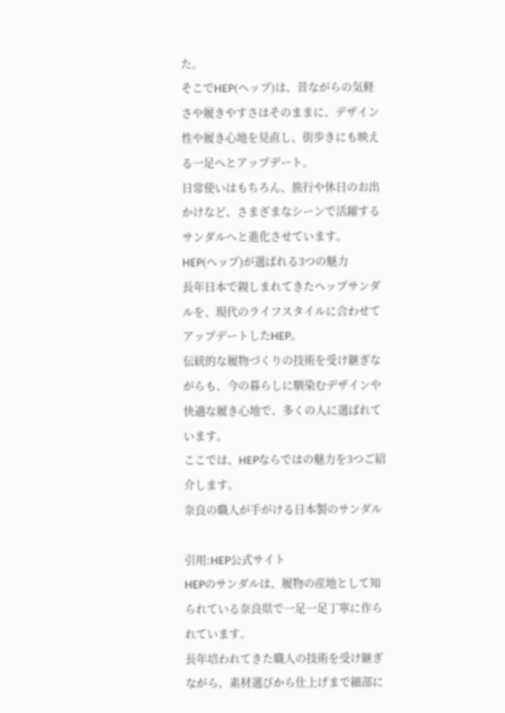た。
そこでHEP(ヘップ)は、昔ながらの気軽さや履きやすさはそのままに、デザイン性や履き心地を見直し、街歩きにも映える一足へとアップデート。
日常使いはもちろん、旅行や休日のお出かけなど、さまざまなシーンで活躍するサンダルへと進化させています。
HEP(ヘップ)が選ばれる3つの魅力
長年日本で親しまれてきたヘップサンダルを、現代のライフスタイルに合わせてアップデートしたHEP。
伝統的な履物づくりの技術を受け継ぎながらも、今の暮らしに馴染むデザインや快適な履き心地で、多くの人に選ばれています。
ここでは、HEPならではの魅力を3つご紹介します。
奈良の職人が手がける日本製のサンダル

引用:HEP公式サイト
HEPのサンダルは、履物の産地として知られている奈良県で一足一足丁寧に作られています。
長年培われてきた職人の技術を受け継ぎながら、素材選びから仕上げまで細部に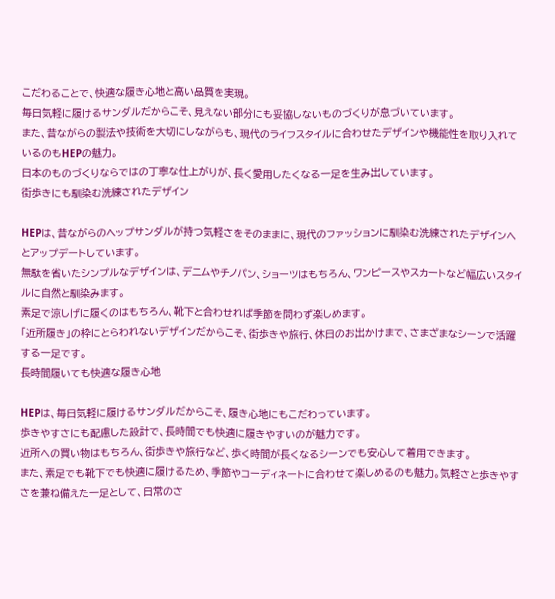こだわることで、快適な履き心地と高い品質を実現。
毎日気軽に履けるサンダルだからこそ、見えない部分にも妥協しないものづくりが息づいています。
また、昔ながらの製法や技術を大切にしながらも、現代のライフスタイルに合わせたデザインや機能性を取り入れているのもHEPの魅力。
日本のものづくりならではの丁寧な仕上がりが、長く愛用したくなる一足を生み出しています。
街歩きにも馴染む洗練されたデザイン

HEPは、昔ながらのヘップサンダルが持つ気軽さをそのままに、現代のファッションに馴染む洗練されたデザインへとアップデートしています。
無駄を省いたシンプルなデザインは、デニムやチノパン、ショーツはもちろん、ワンピースやスカートなど幅広いスタイルに自然と馴染みます。
素足で涼しげに履くのはもちろん、靴下と合わせれば季節を問わず楽しめます。
「近所履き」の枠にとらわれないデザインだからこそ、街歩きや旅行、休日のお出かけまで、さまざまなシーンで活躍する一足です。
長時間履いても快適な履き心地

HEPは、毎日気軽に履けるサンダルだからこそ、履き心地にもこだわっています。
歩きやすさにも配慮した設計で、長時間でも快適に履きやすいのが魅力です。
近所への買い物はもちろん、街歩きや旅行など、歩く時間が長くなるシーンでも安心して着用できます。
また、素足でも靴下でも快適に履けるため、季節やコーディネートに合わせて楽しめるのも魅力。気軽さと歩きやすさを兼ね備えた一足として、日常のさ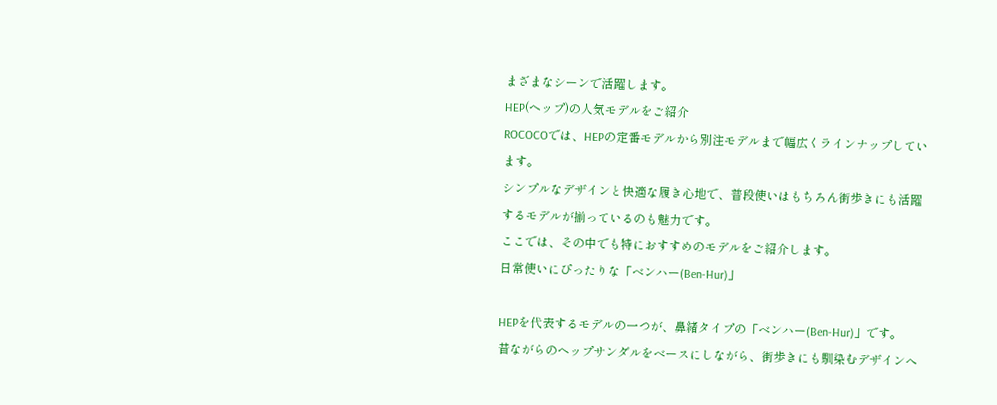まざまなシーンで活躍します。
HEP(ヘップ)の人気モデルをご紹介
ROCOCOでは、HEPの定番モデルから別注モデルまで幅広くラインナップしています。
シンプルなデザインと快適な履き心地で、普段使いはもちろん街歩きにも活躍するモデルが揃っているのも魅力です。
ここでは、その中でも特におすすめのモデルをご紹介します。
日常使いにぴったりな「ベンハー(Ben-Hur)」

HEPを代表するモデルの一つが、鼻緒タイプの「ベンハー(Ben-Hur)」です。
昔ながらのヘップサンダルをベースにしながら、街歩きにも馴染むデザインへ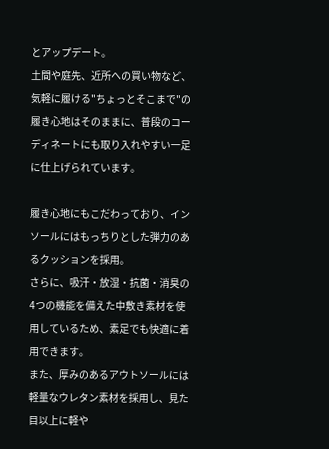とアップデート。
土間や庭先、近所への買い物など、気軽に履ける"ちょっとそこまで"の履き心地はそのままに、普段のコーディネートにも取り入れやすい一足に仕上げられています。

履き心地にもこだわっており、インソールにはもっちりとした弾力のあるクッションを採用。
さらに、吸汗・放湿・抗菌・消臭の4つの機能を備えた中敷き素材を使用しているため、素足でも快適に着用できます。
また、厚みのあるアウトソールには軽量なウレタン素材を採用し、見た目以上に軽や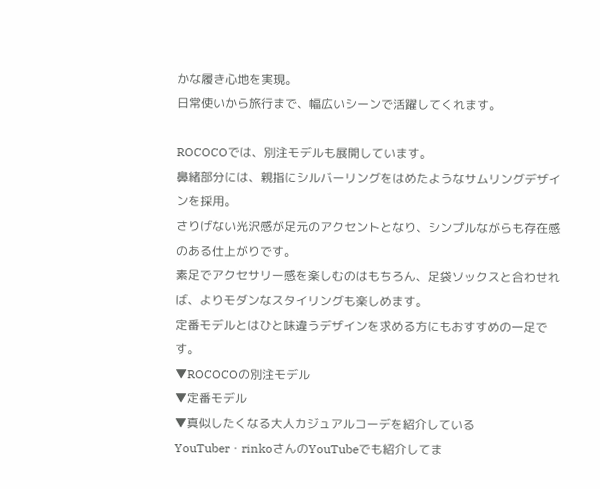かな履き心地を実現。
日常使いから旅行まで、幅広いシーンで活躍してくれます。

ROCOCOでは、別注モデルも展開しています。
鼻緒部分には、親指にシルバーリングをはめたようなサムリングデザインを採用。
さりげない光沢感が足元のアクセントとなり、シンプルながらも存在感のある仕上がりです。
素足でアクセサリー感を楽しむのはもちろん、足袋ソックスと合わせれば、よりモダンなスタイリングも楽しめます。
定番モデルとはひと味違うデザインを求める方にもおすすめの一足です。
▼ROCOCOの別注モデル
▼定番モデル
▼真似したくなる大人カジュアルコーデを紹介しているYouTuber・rinkoさんのYouTubeでも紹介してま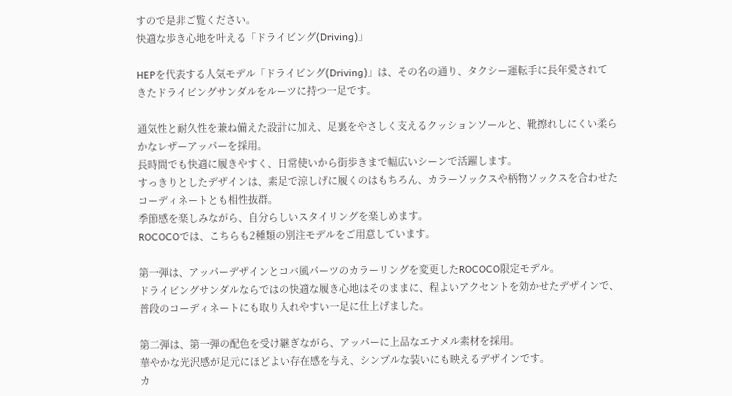すので是非ご覧ください。
快適な歩き心地を叶える「ドライビング(Driving)」

HEPを代表する人気モデル「ドライビング(Driving)」は、その名の通り、タクシー運転手に長年愛されてきたドライビングサンダルをルーツに持つ一足です。

通気性と耐久性を兼ね備えた設計に加え、足裏をやさしく支えるクッションソールと、靴擦れしにくい柔らかなレザーアッパーを採用。
長時間でも快適に履きやすく、日常使いから街歩きまで幅広いシーンで活躍します。
すっきりとしたデザインは、素足で涼しげに履くのはもちろん、カラーソックスや柄物ソックスを合わせたコーディネートとも相性抜群。
季節感を楽しみながら、自分らしいスタイリングを楽しめます。
ROCOCOでは、こちらも2種類の別注モデルをご用意しています。

第一弾は、アッパーデザインとコバ風パーツのカラーリングを変更したROCOCO限定モデル。
ドライビングサンダルならではの快適な履き心地はそのままに、程よいアクセントを効かせたデザインで、普段のコーディネートにも取り入れやすい一足に仕上げました。

第二弾は、第一弾の配色を受け継ぎながら、アッパーに上品なエナメル素材を採用。
華やかな光沢感が足元にほどよい存在感を与え、シンプルな装いにも映えるデザインです。
カ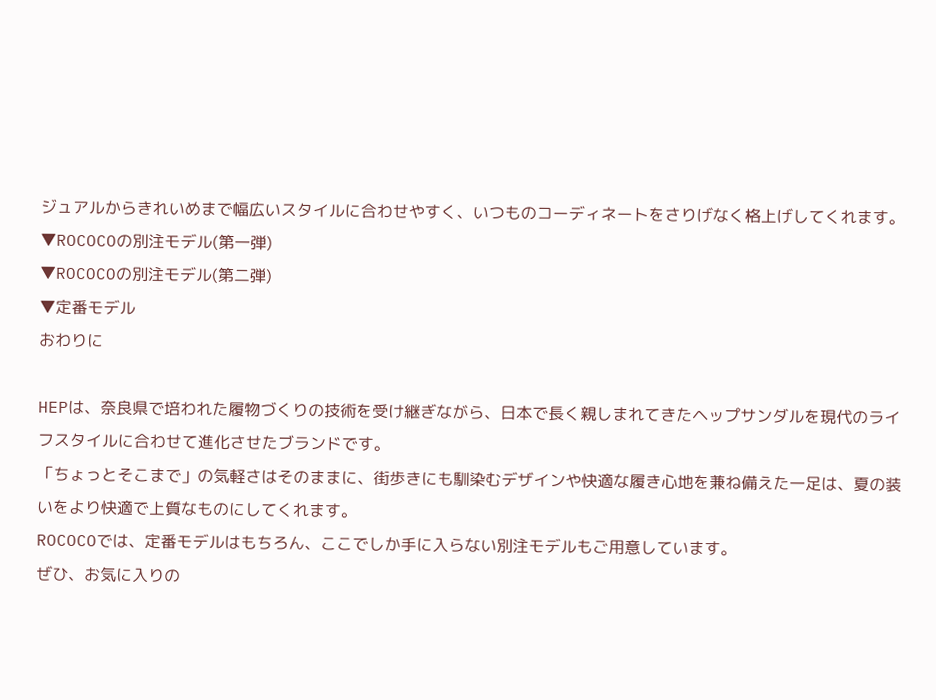ジュアルからきれいめまで幅広いスタイルに合わせやすく、いつものコーディネートをさりげなく格上げしてくれます。
▼ROCOCOの別注モデル(第一弾)
▼ROCOCOの別注モデル(第二弾)
▼定番モデル
おわりに

HEPは、奈良県で培われた履物づくりの技術を受け継ぎながら、日本で長く親しまれてきたヘップサンダルを現代のライフスタイルに合わせて進化させたブランドです。
「ちょっとそこまで」の気軽さはそのままに、街歩きにも馴染むデザインや快適な履き心地を兼ね備えた一足は、夏の装いをより快適で上質なものにしてくれます。
ROCOCOでは、定番モデルはもちろん、ここでしか手に入らない別注モデルもご用意しています。
ぜひ、お気に入りの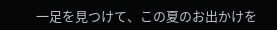一足を見つけて、この夏のお出かけを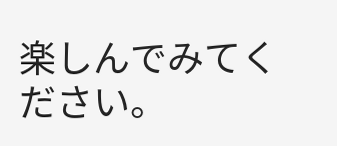楽しんでみてください。